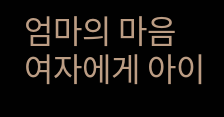엄마의 마음
여자에게 아이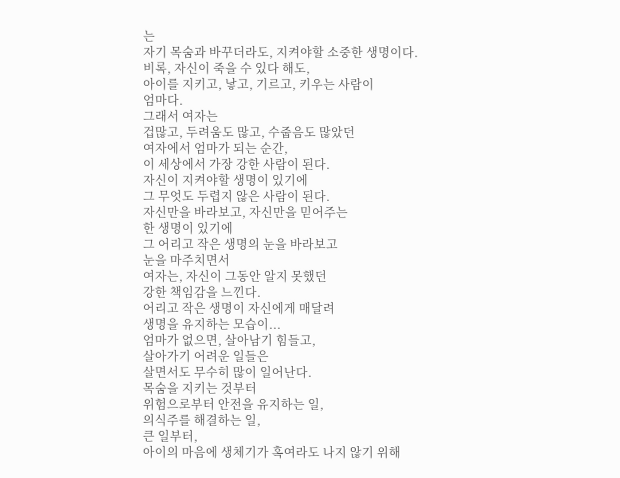는
자기 목숨과 바꾸더라도, 지켜야할 소중한 생명이다.
비록, 자신이 죽을 수 있다 해도,
아이를 지키고, 낳고, 기르고, 키우는 사람이
엄마다.
그래서 여자는
겁많고, 두려움도 많고, 수줍음도 많았던
여자에서 엄마가 되는 순간,
이 세상에서 가장 강한 사람이 된다.
자신이 지켜야할 생명이 있기에
그 무엇도 두렵지 않은 사람이 된다.
자신만을 바라보고, 자신만을 믿어주는
한 생명이 있기에
그 어리고 작은 생명의 눈을 바라보고
눈을 마주치면서
여자는, 자신이 그동안 알지 못했던
강한 책임감을 느낀다.
어리고 작은 생명이 자신에게 매달려
생명을 유지하는 모습이...
엄마가 없으면, 살아남기 힘들고,
살아가기 어려운 일들은
살면서도 무수히 많이 일어난다.
목숨을 지키는 것부터
위험으로부터 안전을 유지하는 일,
의식주를 해결하는 일,
큰 일부터,
아이의 마음에 생체기가 혹여라도 나지 않기 위해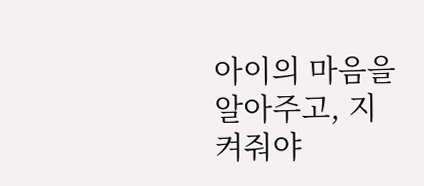아이의 마음을 알아주고, 지켜줘야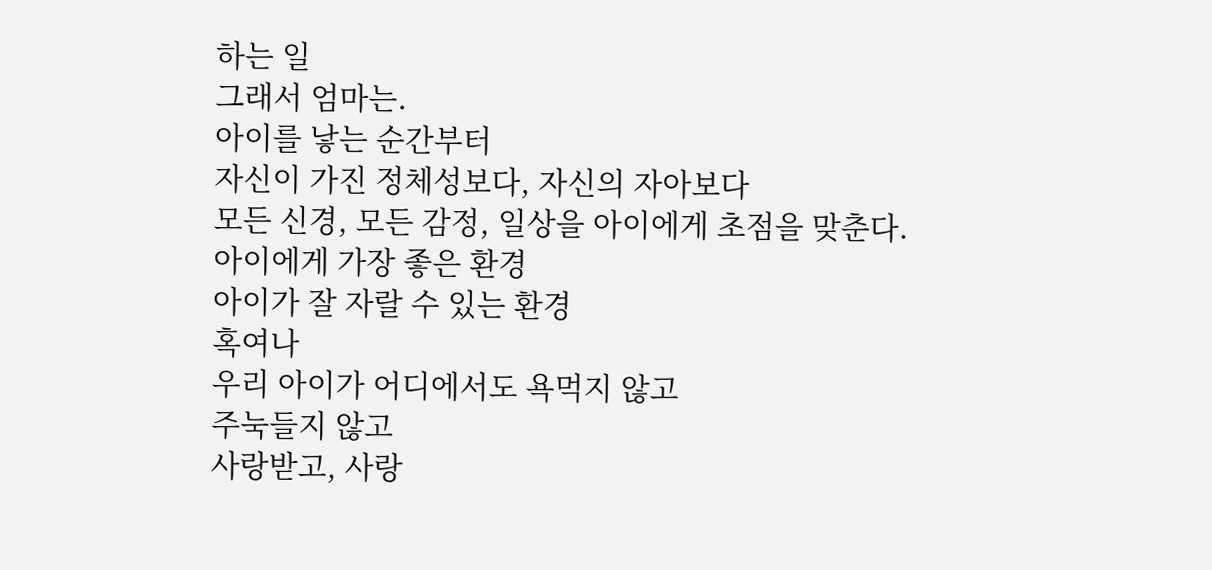하는 일
그래서 엄마는.
아이를 낳는 순간부터
자신이 가진 정체성보다, 자신의 자아보다
모든 신경, 모든 감정, 일상을 아이에게 초점을 맞춘다.
아이에게 가장 좋은 환경
아이가 잘 자랄 수 있는 환경
혹여나
우리 아이가 어디에서도 욕먹지 않고
주눅들지 않고
사랑받고, 사랑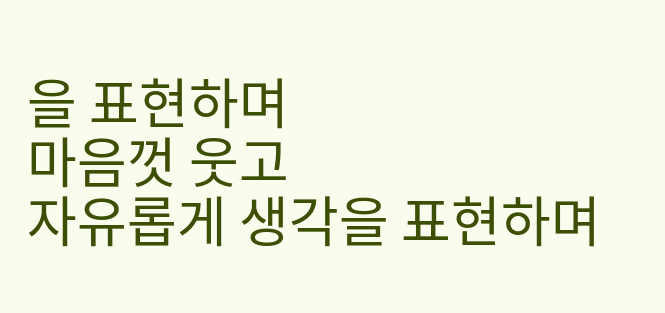을 표현하며
마음껏 웃고
자유롭게 생각을 표현하며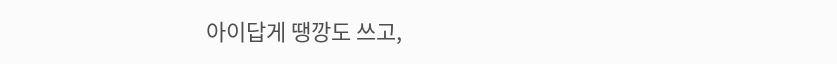아이답게 땡깡도 쓰고,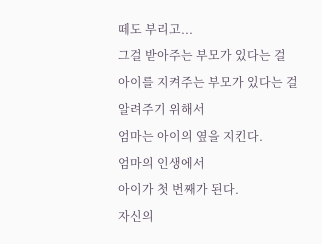떼도 부리고...
그걸 받아주는 부모가 있다는 걸
아이를 지켜주는 부모가 있다는 걸
알려주기 위해서
엄마는 아이의 옆을 지킨다.
엄마의 인생에서
아이가 첫 번째가 된다.
자신의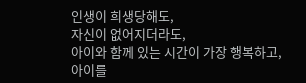인생이 희생당해도,
자신이 없어지더라도,
아이와 함께 있는 시간이 가장 행복하고,
아이를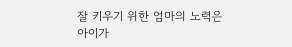잘 키우기 위한 엄마의 노력은
아이가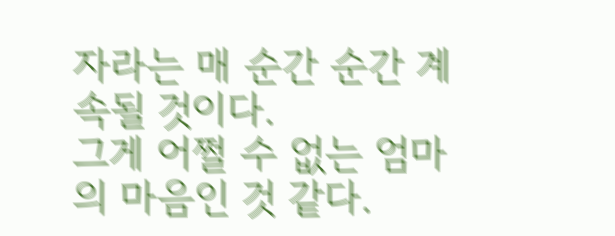자라는 매 순간 순간 계속될 것이다.
그게 어쩔 수 없는 엄마의 마음인 것 같다.